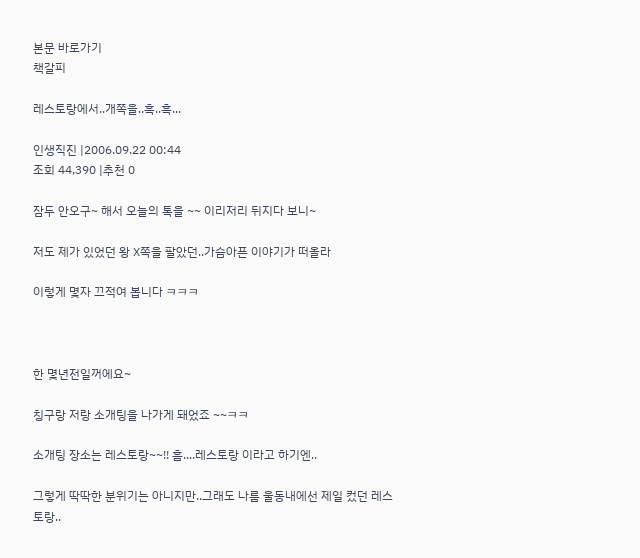본문 바로가기
책갈피

레스토랑에서..개쪽을..흑..흑...

인생직진 |2006.09.22 00:44
조회 44,390 |추천 0

잠두 안오구~ 해서 오늘의 톡을 ~~ 이리저리 뒤지다 보니~

저도 제가 있었던 왕 X쪽을 팔았던..가슴아픈 이야기가 떠올라

이렇게 몇자 끄적여 봅니다 ㅋㅋㅋ



한 몇년전일꺼에요~

칭구랑 저랑 소개팅을 나가게 돼었죠 ~~ㅋㅋ

소개팅 장소는 레스토랑~~!! 흠....레스토랑 이라고 하기엔..

그렇게 딱딱한 분위기는 아니지만..그래도 나름 울동내에선 제일 컸던 레스토랑..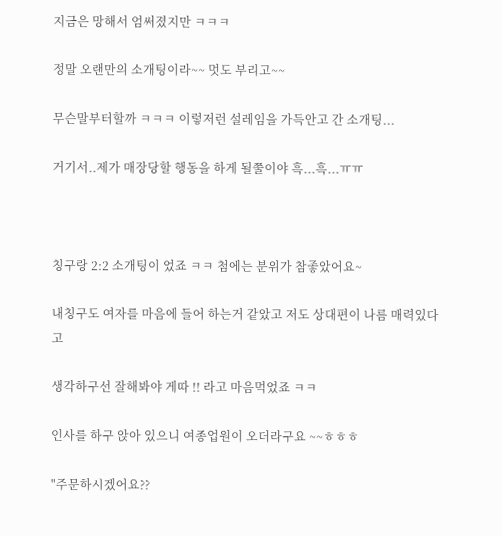지금은 망해서 엄써졌지만 ㅋㅋㅋ

정말 오랜만의 소개팅이라~~ 멋도 부리고~~

무슨말부터할까 ㅋㅋㅋ 이렇저런 설레임을 가득안고 간 소개팅...

거기서..제가 매장당할 행동을 하게 될쭐이야 흑...흑...ㅠㅠ



칭구랑 2:2 소개팅이 었죠 ㅋㅋ 첨에는 분위가 참좋았어요~

내칭구도 여자를 마음에 들어 하는거 같았고 저도 상대편이 나름 매력있다고

생각하구선 잘해봐야 게따 !! 라고 마음먹었죠 ㅋㅋ

인사를 하구 앉아 있으니 여종업원이 오더라구요 ~~ㅎㅎㅎ

"주문하시겠어요??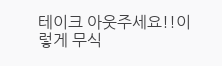테이크 아웃주세요!!이렇게 무식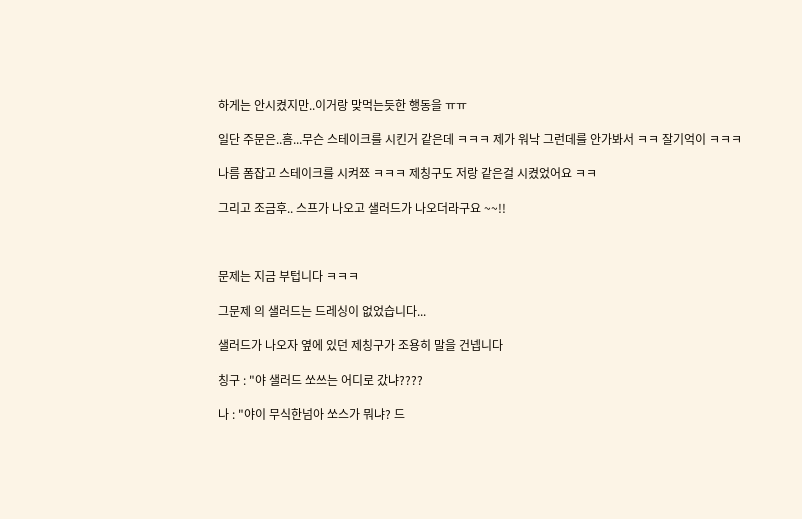하게는 안시켰지만..이거랑 맞먹는듯한 행동을 ㅠㅠ

일단 주문은..흠...무슨 스테이크를 시킨거 같은데 ㅋㅋㅋ 제가 워낙 그런데를 안가봐서 ㅋㅋ 잘기억이 ㅋㅋㅋ

나름 폼잡고 스테이크를 시켜쬬 ㅋㅋㅋ 제칭구도 저랑 같은걸 시켰었어요 ㅋㅋ

그리고 조금후.. 스프가 나오고 샐러드가 나오더라구요 ~~!!



문제는 지금 부텁니다 ㅋㅋㅋ

그문제 의 샐러드는 드레싱이 없었습니다...

샐러드가 나오자 옆에 있던 제칭구가 조용히 말을 건넵니다

칭구 : "야 샐러드 쏘쓰는 어디로 갔냐????

나 : "야이 무식한넘아 쏘스가 뭐냐? 드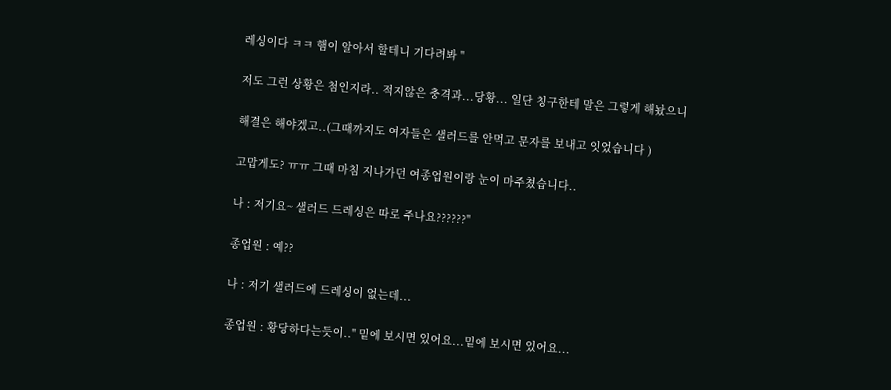레싱이다 ㅋㅋ 햄이 알아서 할테니 기다려봐 "

저도 그런 상황은 첨인지라.. 적지않은 충격과...당황... 일단 칭구한테 말은 그렇게 해놨으니

해결은 해야겠고..(그때까지도 여자들은 샐러드를 안먹고 문자를 보내고 잇었습니다 )

고맙게도? ㅠㅠ 그때 마침 지나가던 여종업원이랑 눈이 마주쳤습니다..

나 : 저기요~ 샐러드 드레싱은 따로 주나요??????"

종업원 : 예??

나 : 저기 샐러드에 드레싱이 없는데...

종업원 : 황당하다는듯이.." 밑에 보시면 있어요...밑에 보시면 있어요...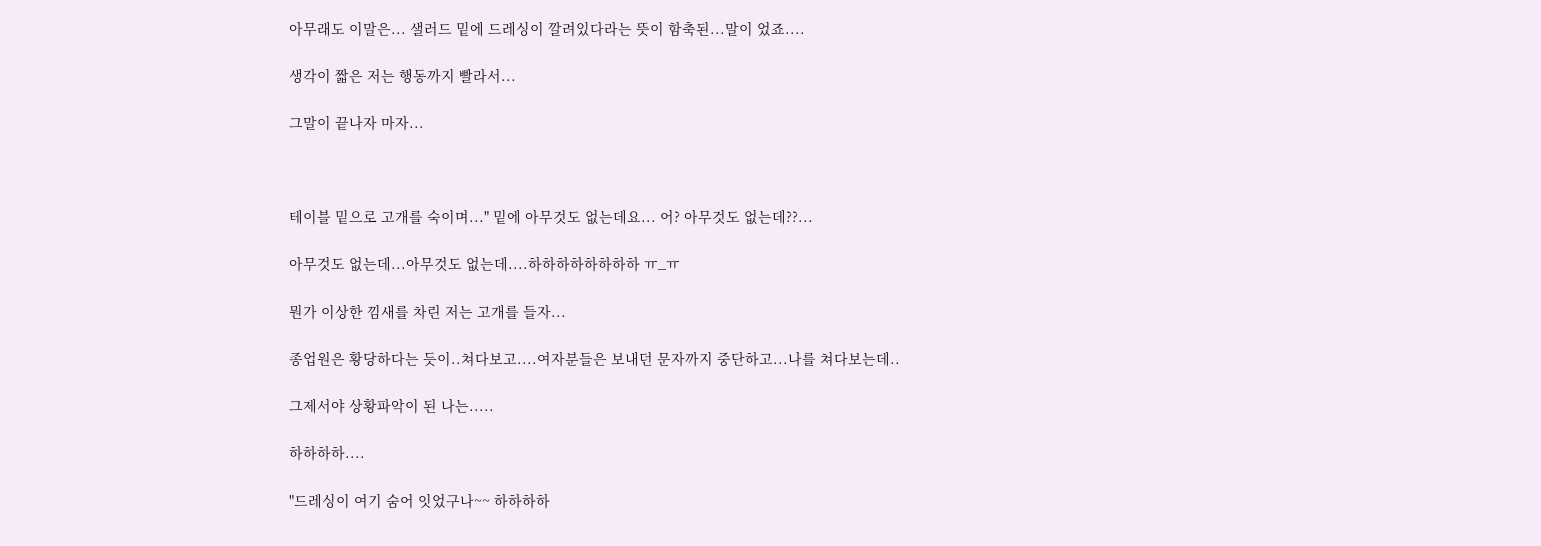아무래도 이말은... 샐러드 밑에 드레싱이 깔려있다라는 뜻이 함축된...말이 었죠....

생각이 짧은 저는 행동까지 빨라서...

그말이 끝나자 마자...



테이블 밑으로 고개를 숙이며..." 밑에 아무것도 없는데요... 어? 아무것도 없는데??...

아무것도 없는데...아무것도 없는데....하하하하하하하하 ㅠ_ㅠ

뭔가 이상한 낌새를 차린 저는 고개를 들자...

종업원은 황당하다는 듯이..쳐다보고....여자분들은 보내던 문자까지 중단하고...나를 쳐다보는데..

그제서야 상황파악이 된 나는.....

하하하하....

"드레싱이 여기 숨어 잇었구나~~ 하하하하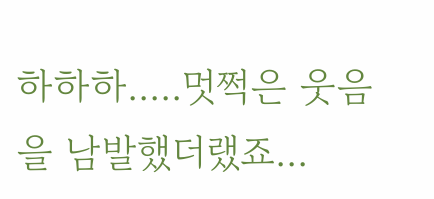하하하.....멋쩍은 웃음을 남발했더랬죠...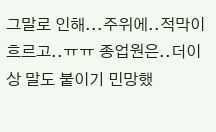그말로 인해...주위에..적막이 흐르고..ㅠㅠ 종업원은..더이상 말도 붙이기 민망했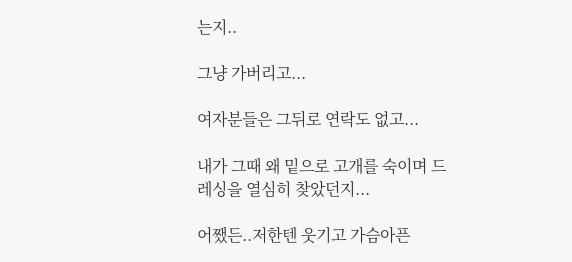는지..

그냥 가버리고...

여자분들은 그뒤로 연락도 없고...

내가 그때 왜 밑으로 고개를 숙이며 드레싱을 열심히 찾았던지...

어쨌든..저한텐 웃기고 가슴아픈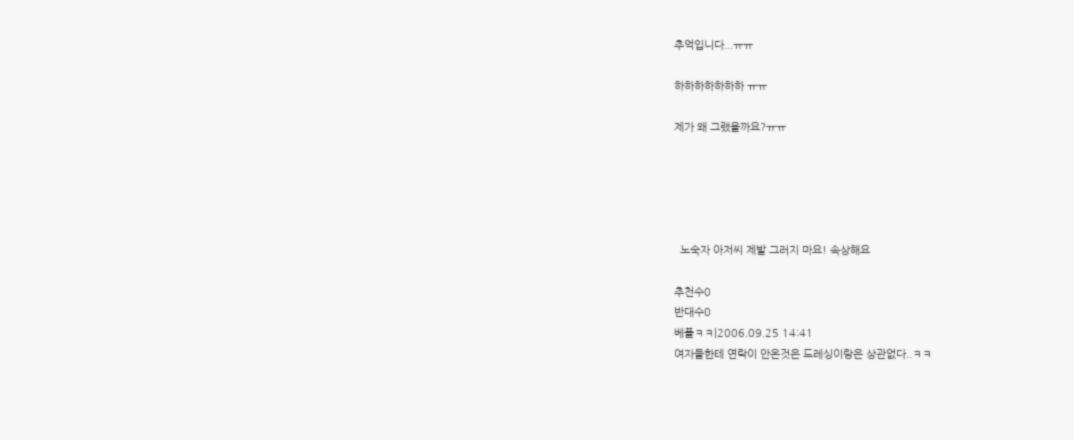추억입니다...ㅠㅠ

하하하하하하하 ㅠㅠ

제가 왜 그랬을까요?ㅠㅠ





  노숙자 아저씨 제발 그러지 마요! 속상해요

추천수0
반대수0
베플ㅋㅋ|2006.09.25 14:41
여자들한테 연락이 안온것은 드레싱이랑은 상관없다..ㅋㅋ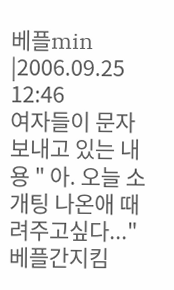베플min |2006.09.25 12:46
여자들이 문자 보내고 있는 내용 " 아. 오늘 소개팅 나온애 때려주고싶다..."
베플간지킴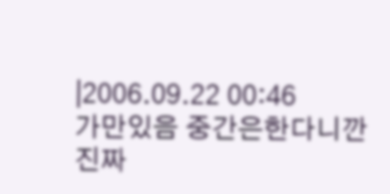|2006.09.22 00:46
가만있음 중간은한다니깐 진짜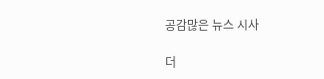공감많은 뉴스 시사

더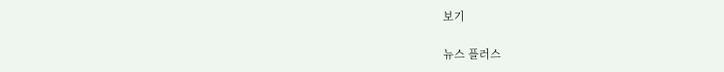보기

뉴스 플러스